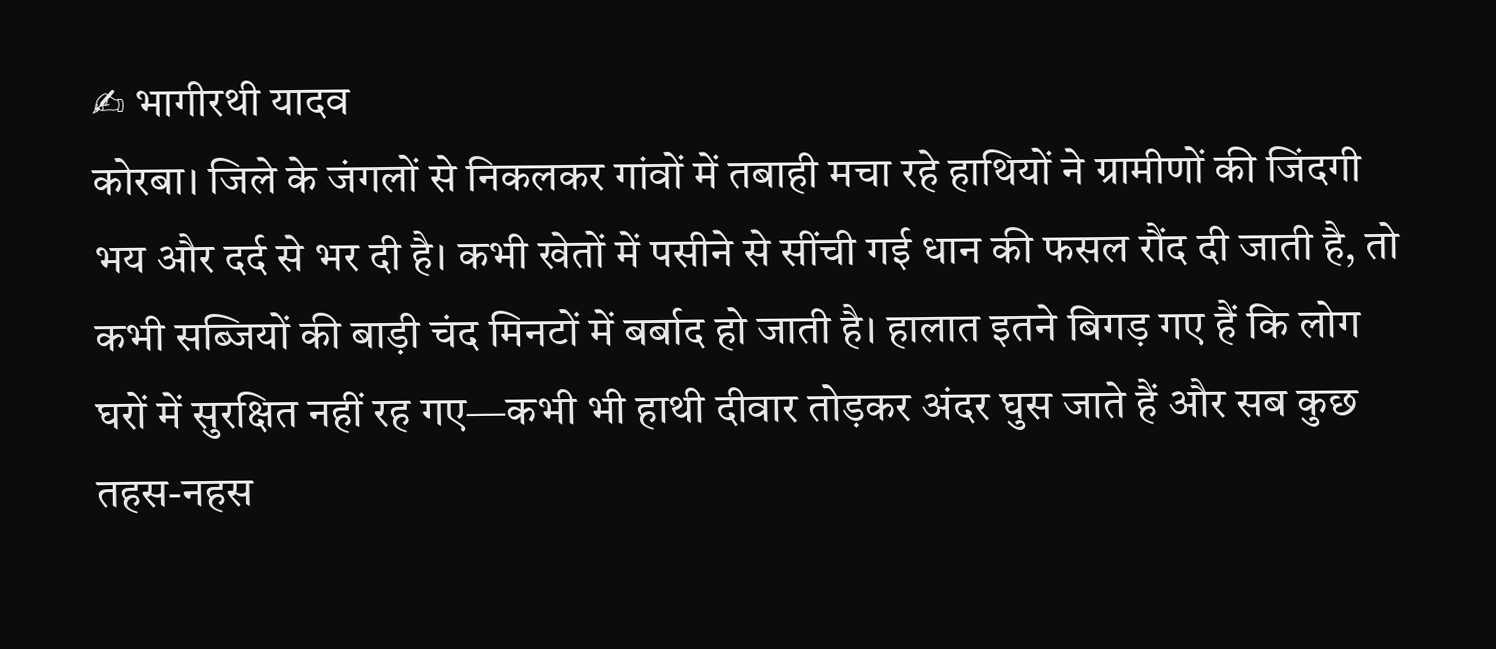✍ भागीरथी यादव
कोरबा। जिले के जंगलों से निकलकर गांवों में तबाही मचा रहे हाथियों ने ग्रामीणों की जिंदगी भय और दर्द से भर दी है। कभी खेतों में पसीने से सींची गई धान की फसल रौंद दी जाती है, तो कभी सब्जियों की बाड़ी चंद मिनटों में बर्बाद हो जाती है। हालात इतने बिगड़ गए हैं कि लोग घरों में सुरक्षित नहीं रह गए—कभी भी हाथी दीवार तोड़कर अंदर घुस जाते हैं और सब कुछ तहस-नहस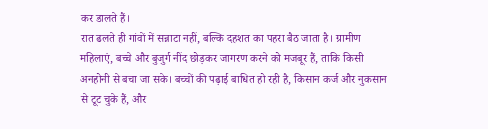कर डालते हैं।
रात ढलते ही गांवों में सन्नाटा नहीं, बल्कि दहशत का पहरा बैठ जाता है। ग्रामीण महिलाएं, बच्चे और बुजुर्ग नींद छोड़कर जागरण करने को मजबूर हैं, ताकि किसी अनहोनी से बचा जा सके। बच्चों की पढ़ाई बाधित हो रही है, किसान कर्ज और नुकसान से टूट चुके हैं, और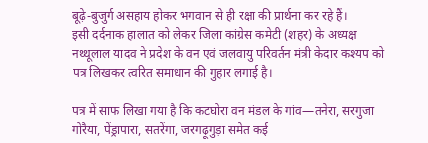बूढ़े-बुजुर्ग असहाय होकर भगवान से ही रक्षा की प्रार्थना कर रहे हैं।
इसी दर्दनाक हालात को लेकर जिला कांग्रेस कमेटी (शहर) के अध्यक्ष नथ्थूलाल यादव ने प्रदेश के वन एवं जलवायु परिवर्तन मंत्री केदार कश्यप को पत्र लिखकर त्वरित समाधान की गुहार लगाई है।

पत्र में साफ लिखा गया है कि कटघोरा वन मंडल के गांव—तनेरा, सरगुजा गोरैया, पेंड्रापारा, सतरेंगा, जरगढ़ूगुड़ा समेत कई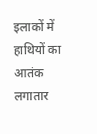इलाकों में हाथियों का आतंक लगातार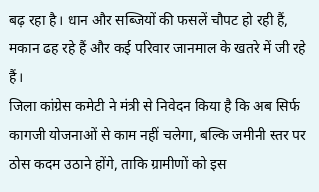बढ़ रहा है। धान और सब्जियों की फसलें चौपट हो रही हैं, मकान ढह रहे हैं और कई परिवार जानमाल के खतरे में जी रहे हैं।
जिला कांग्रेस कमेटी ने मंत्री से निवेदन किया है कि अब सिर्फ कागजी योजनाओं से काम नहीं चलेगा, बल्कि जमीनी स्तर पर ठोस कदम उठाने होंगे, ताकि ग्रामीणों को इस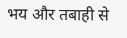भय और तबाही से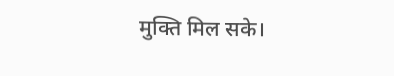मुक्ति मिल सके।